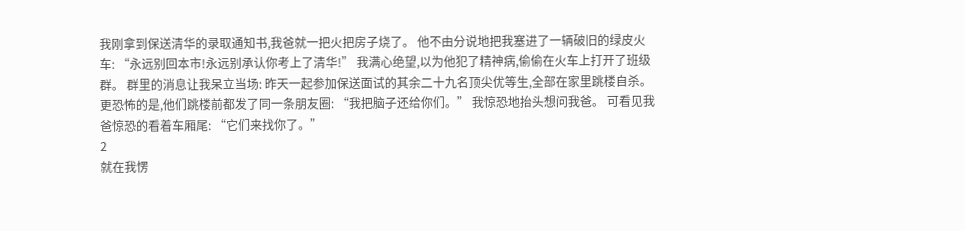我刚拿到保送清华的录取通知书,我爸就一把火把房子烧了。 他不由分说地把我塞进了一辆破旧的绿皮火车: “永远别回本市!永远别承认你考上了清华!” 我满心绝望,以为他犯了精神病,偷偷在火车上打开了班级群。 群里的消息让我呆立当场: 昨天一起参加保送面试的其余二十九名顶尖优等生,全部在家里跳楼自杀。 更恐怖的是,他们跳楼前都发了同一条朋友圈: “我把脑子还给你们。” 我惊恐地抬头想问我爸。 可看见我爸惊恐的看着车厢尾: “它们来找你了。”
2
就在我愣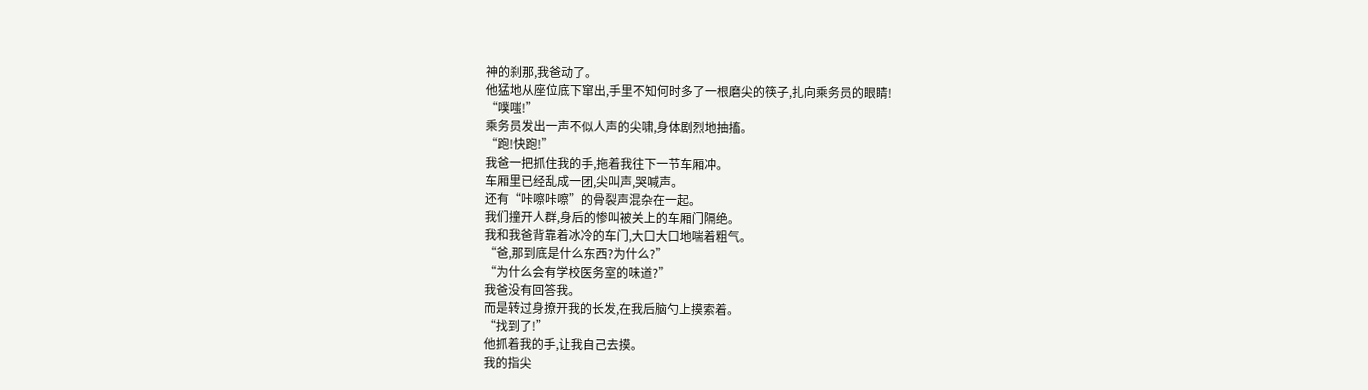神的刹那,我爸动了。
他猛地从座位底下窜出,手里不知何时多了一根磨尖的筷子,扎向乘务员的眼睛!
“噗嗤!”
乘务员发出一声不似人声的尖啸,身体剧烈地抽搐。
“跑!快跑!”
我爸一把抓住我的手,拖着我往下一节车厢冲。
车厢里已经乱成一团,尖叫声,哭喊声。
还有“咔嚓咔嚓”的骨裂声混杂在一起。
我们撞开人群,身后的惨叫被关上的车厢门隔绝。
我和我爸背靠着冰冷的车门,大口大口地喘着粗气。
“爸,那到底是什么东西?为什么?”
“为什么会有学校医务室的味道?”
我爸没有回答我。
而是转过身撩开我的长发,在我后脑勺上摸索着。
“找到了!”
他抓着我的手,让我自己去摸。
我的指尖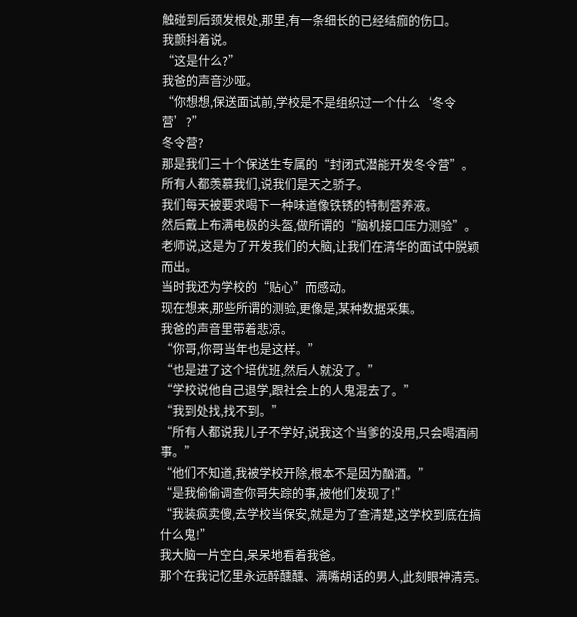触碰到后颈发根处,那里,有一条细长的已经结痂的伤口。
我颤抖着说。
“这是什么?”
我爸的声音沙哑。
“你想想,保送面试前,学校是不是组织过一个什么‘冬令营’?”
冬令营?
那是我们三十个保送生专属的“封闭式潜能开发冬令营”。
所有人都羡慕我们,说我们是天之骄子。
我们每天被要求喝下一种味道像铁锈的特制营养液。
然后戴上布满电极的头盔,做所谓的“脑机接口压力测验”。
老师说,这是为了开发我们的大脑,让我们在清华的面试中脱颖而出。
当时我还为学校的“贴心”而感动。
现在想来,那些所谓的测验,更像是,某种数据采集。
我爸的声音里带着悲凉。
“你哥,你哥当年也是这样。”
“也是进了这个培优班,然后人就没了。”
“学校说他自己退学,跟社会上的人鬼混去了。”
“我到处找,找不到。”
“所有人都说我儿子不学好,说我这个当爹的没用,只会喝酒闹事。”
“他们不知道,我被学校开除,根本不是因为酗酒。”
“是我偷偷调查你哥失踪的事,被他们发现了!”
“我装疯卖傻,去学校当保安,就是为了查清楚,这学校到底在搞什么鬼!”
我大脑一片空白,呆呆地看着我爸。
那个在我记忆里永远醉醺醺、满嘴胡话的男人,此刻眼神清亮。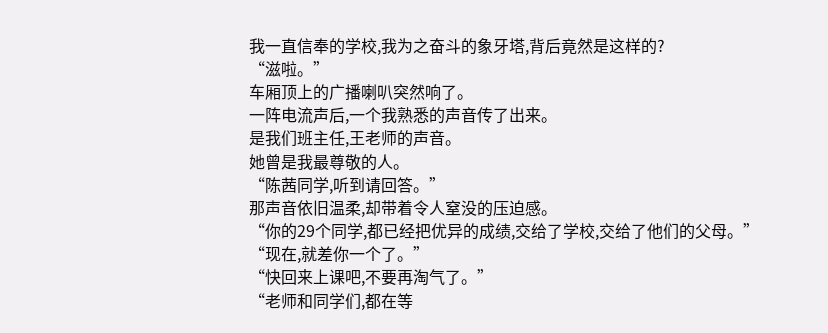我一直信奉的学校,我为之奋斗的象牙塔,背后竟然是这样的?
“滋啦。”
车厢顶上的广播喇叭突然响了。
一阵电流声后,一个我熟悉的声音传了出来。
是我们班主任,王老师的声音。
她曾是我最尊敬的人。
“陈茜同学,听到请回答。”
那声音依旧温柔,却带着令人窒没的压迫感。
“你的29个同学,都已经把优异的成绩,交给了学校,交给了他们的父母。”
“现在,就差你一个了。”
“快回来上课吧,不要再淘气了。”
“老师和同学们,都在等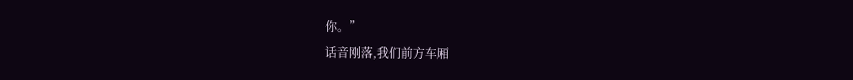你。”
话音刚落,我们前方车厢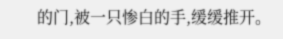的门,被一只惨白的手,缓缓推开。